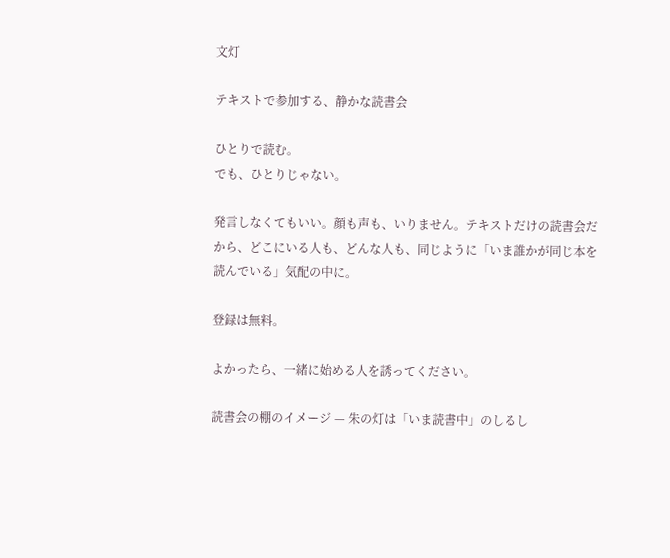文灯

テキストで参加する、静かな読書会

ひとりで読む。
でも、ひとりじゃない。

発言しなくてもいい。顔も声も、いりません。テキストだけの読書会だから、どこにいる人も、どんな人も、同じように「いま誰かが同じ本を読んでいる」気配の中に。

登録は無料。

よかったら、一緒に始める人を誘ってください。

読書会の棚のイメージ — 朱の灯は「いま読書中」のしるし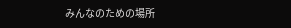みんなのための場所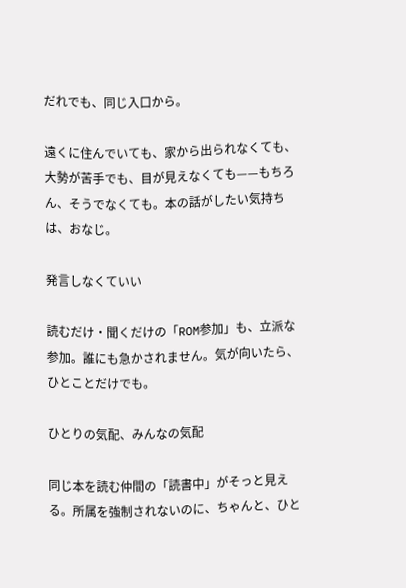だれでも、同じ入口から。

遠くに住んでいても、家から出られなくても、大勢が苦手でも、目が見えなくても——もちろん、そうでなくても。本の話がしたい気持ちは、おなじ。

発言しなくていい

読むだけ・聞くだけの「ROM参加」も、立派な参加。誰にも急かされません。気が向いたら、ひとことだけでも。

ひとりの気配、みんなの気配

同じ本を読む仲間の「読書中」がそっと見える。所属を強制されないのに、ちゃんと、ひと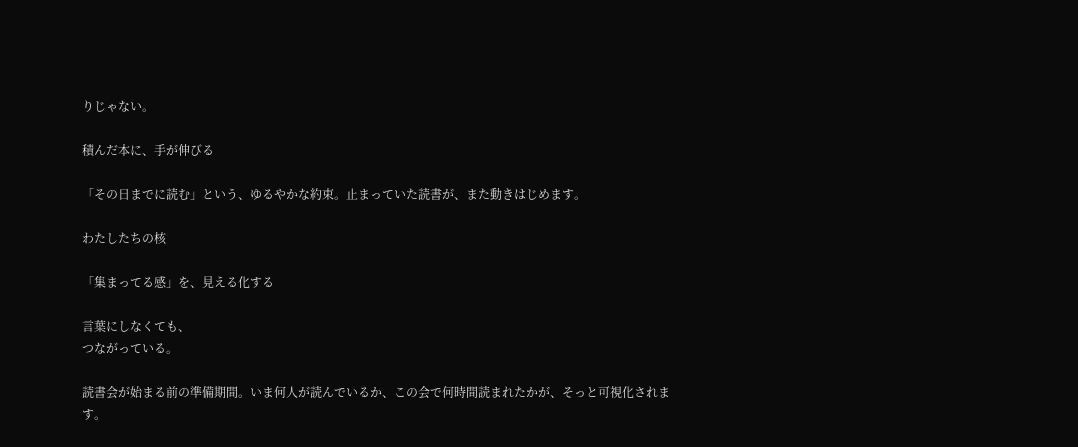りじゃない。

積んだ本に、手が伸びる

「その日までに読む」という、ゆるやかな約束。止まっていた読書が、また動きはじめます。

わたしたちの核

「集まってる感」を、見える化する

言葉にしなくても、
つながっている。

読書会が始まる前の準備期間。いま何人が読んでいるか、この会で何時間読まれたかが、そっと可視化されます。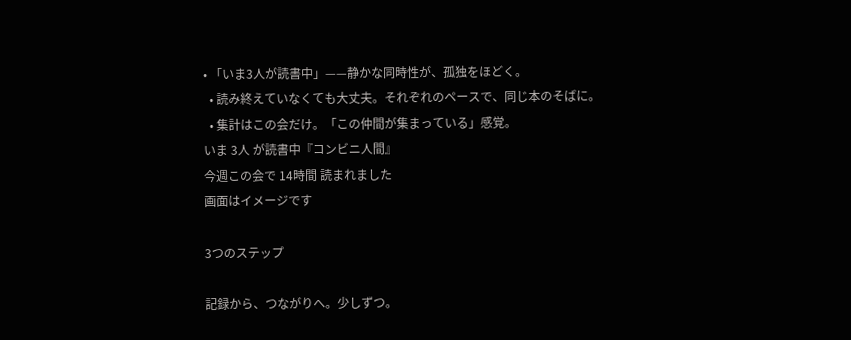• 「いま3人が読書中」——静かな同時性が、孤独をほどく。
  • 読み終えていなくても大丈夫。それぞれのペースで、同じ本のそばに。
  • 集計はこの会だけ。「この仲間が集まっている」感覚。
いま 3人 が読書中『コンビニ人間』
今週この会で 14時間 読まれました
画面はイメージです

3つのステップ

記録から、つながりへ。少しずつ。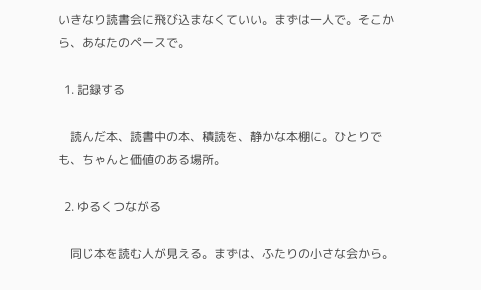いきなり読書会に飛び込まなくていい。まずは一人で。そこから、あなたのペースで。

  1. 記録する

    読んだ本、読書中の本、積読を、静かな本棚に。ひとりでも、ちゃんと価値のある場所。

  2. ゆるくつながる

    同じ本を読む人が見える。まずは、ふたりの小さな会から。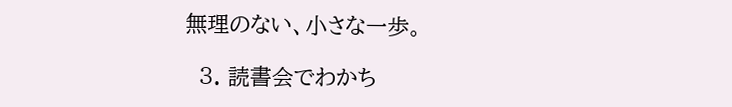無理のない、小さな一歩。

  3. 読書会でわかち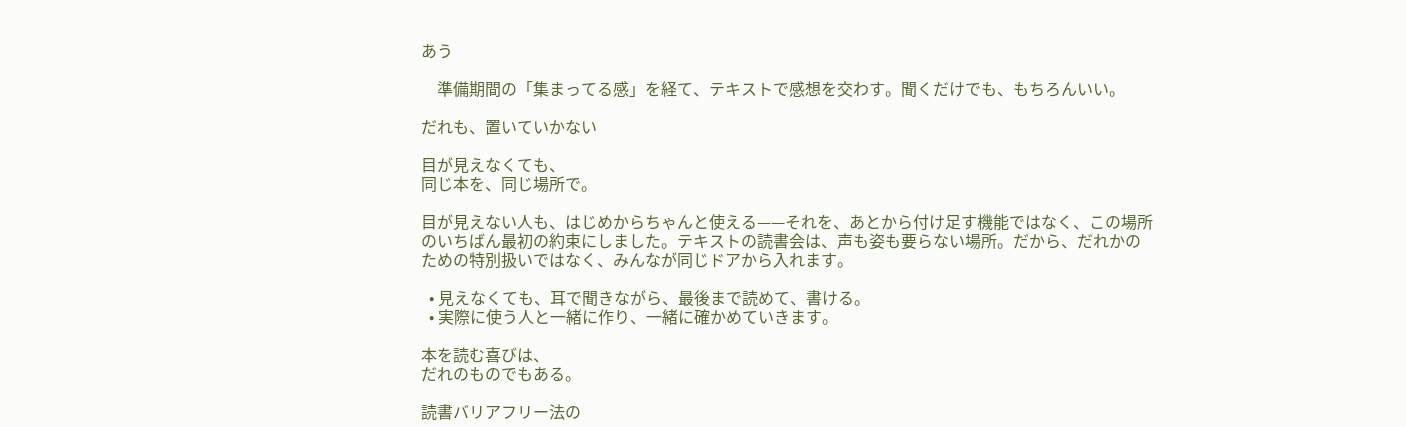あう

    準備期間の「集まってる感」を経て、テキストで感想を交わす。聞くだけでも、もちろんいい。

だれも、置いていかない

目が見えなくても、
同じ本を、同じ場所で。

目が見えない人も、はじめからちゃんと使える——それを、あとから付け足す機能ではなく、この場所のいちばん最初の約束にしました。テキストの読書会は、声も姿も要らない場所。だから、だれかのための特別扱いではなく、みんなが同じドアから入れます。

  • 見えなくても、耳で聞きながら、最後まで読めて、書ける。
  • 実際に使う人と一緒に作り、一緒に確かめていきます。

本を読む喜びは、
だれのものでもある。

読書バリアフリー法の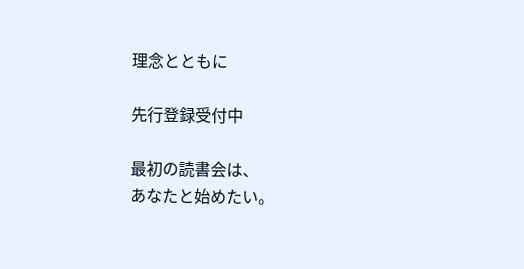理念とともに

先行登録受付中

最初の読書会は、
あなたと始めたい。